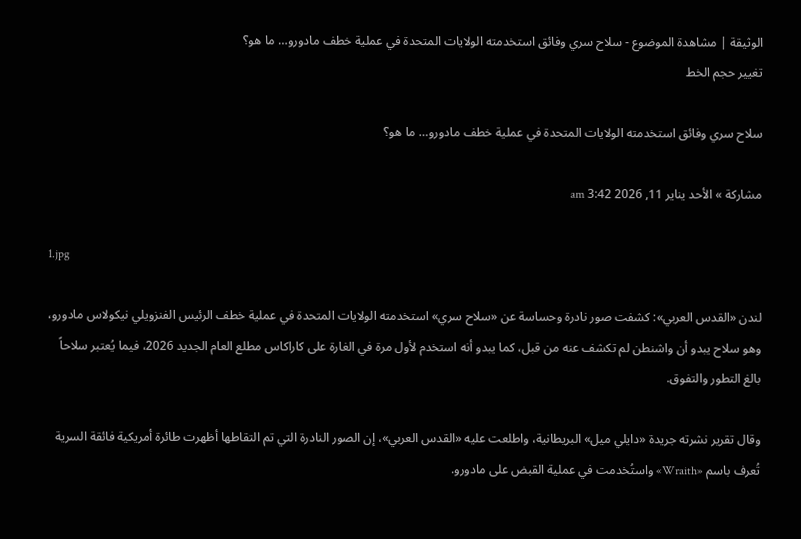الوثيقة | مشاهدة الموضوع - سلاح سري وفائق استخدمته الولايات المتحدة في عملية خطف مادورو… ما هو؟
تغيير حجم الخط

سلاح سري وفائق استخدمته الولايات المتحدة في عملية خطف مادورو… ما هو؟

مشاركة » الأحد يناير 11, 2026 3:42 am

1.jpg

لندن «القدس العربي»: كشفت صور نادرة وحساسة عن «سلاح سري» استخدمته الولايات المتحدة في عملية خطف الرئيس الفنزويلي نيكولاس مادورو، وهو سلاح يبدو أن واشنطن لم تكشف عنه من قبل، كما يبدو أنه استخدم لأول مرة في الغارة على كاراكاس مطلع العام الجديد 2026، فيما يُعتبر سلاحاً بالغ التطور والتفوق.

وقال تقرير نشرته جريدة «دايلي ميل» البريطانية، واطلعت عليه «القدس العربي»، إن الصور النادرة التي تم التقاطها أظهرت طائرة أمريكية فائقة السرية تُعرف باسم «Wraith» واستُخدمت في عملية القبض على مادورو.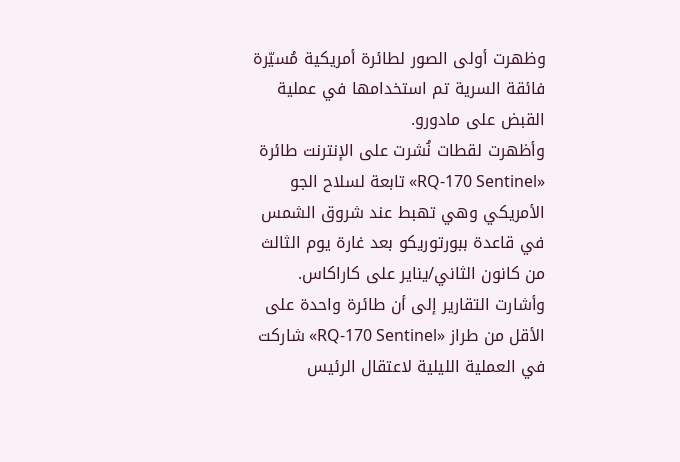وظهرت أولى الصور لطائرة أمريكية مُسيّرة فائقة السرية تم استخدامها في عملية القبض على مادورو.
وأظهرت لقطات نُشرت على الإنترنت طائرة «RQ-170 Sentinel» تابعة لسلاح الجو الأمريكي وهي تهبط عند شروق الشمس في قاعدة ببورتوريكو بعد غارة يوم الثالث من كانون الثاني/يناير على كاراكاس.
وأشارت التقارير إلى أن طائرة واحدة على الأقل من طراز «RQ-170 Sentinel» شاركت في العملية الليلية لاعتقال الرئيس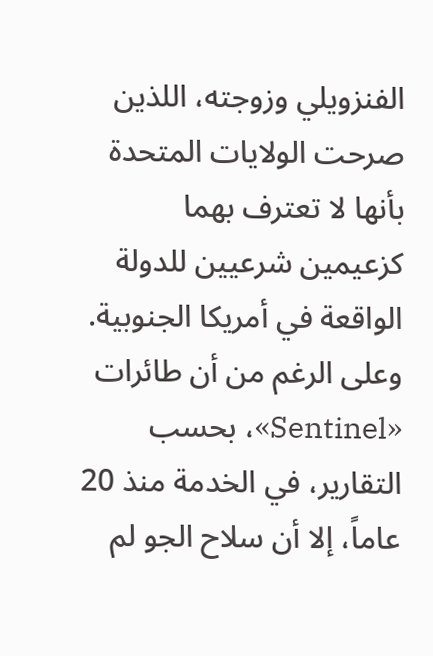الفنزويلي وزوجته، اللذين صرحت الولايات المتحدة بأنها لا تعترف بهما كزعيمين شرعيين للدولة الواقعة في أمريكا الجنوبية.
وعلى الرغم من أن طائرات «Sentinel»، بحسب التقارير، في الخدمة منذ 20 عاماً، إلا أن سلاح الجو لم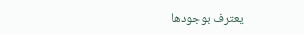يعترف بوجودها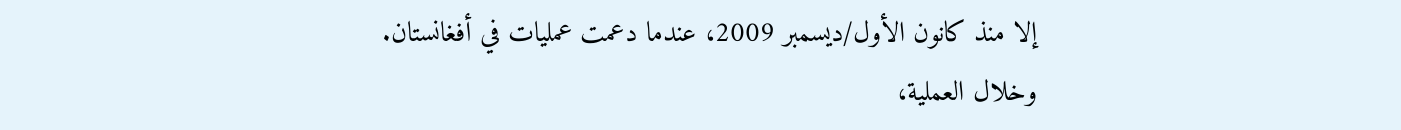إلا منذ كانون الأول/ديسمبر 2009، عندما دعمت عمليات في أفغانستان.
وخلال العملية،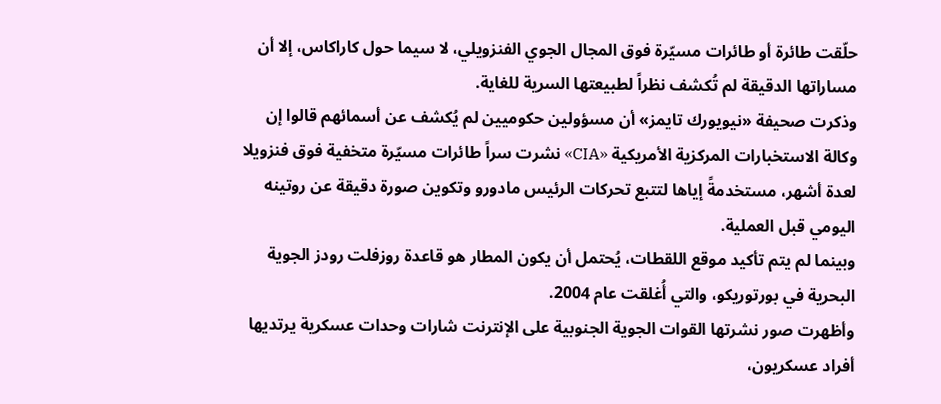حلّقت طائرة أو طائرات مسيّرة فوق المجال الجوي الفنزويلي، لا سيما حول كاراكاس، إلا أن مساراتها الدقيقة لم تُكشف نظراً لطبيعتها السرية للغاية.
وذكرت صحيفة «نيويورك تايمز» أن مسؤولين حكوميين لم يُكشف عن أسمائهم قالوا إن وكالة الاستخبارات المركزية الأمريكية «CIA» نشرت سراً طائرات مسيّرة متخفية فوق فنزويلا لعدة أشهر، مستخدمةً إياها لتتبع تحركات الرئيس مادورو وتكوين صورة دقيقة عن روتينه اليومي قبل العملية.
وبينما لم يتم تأكيد موقع اللقطات، يُحتمل أن يكون المطار هو قاعدة روزفلت رودز الجوية البحرية في بورتوريكو، والتي أُغلقت عام 2004.
وأظهرت صور نشرتها القوات الجوية الجنوبية على الإنترنت شارات وحدات عسكرية يرتديها أفراد عسكريون،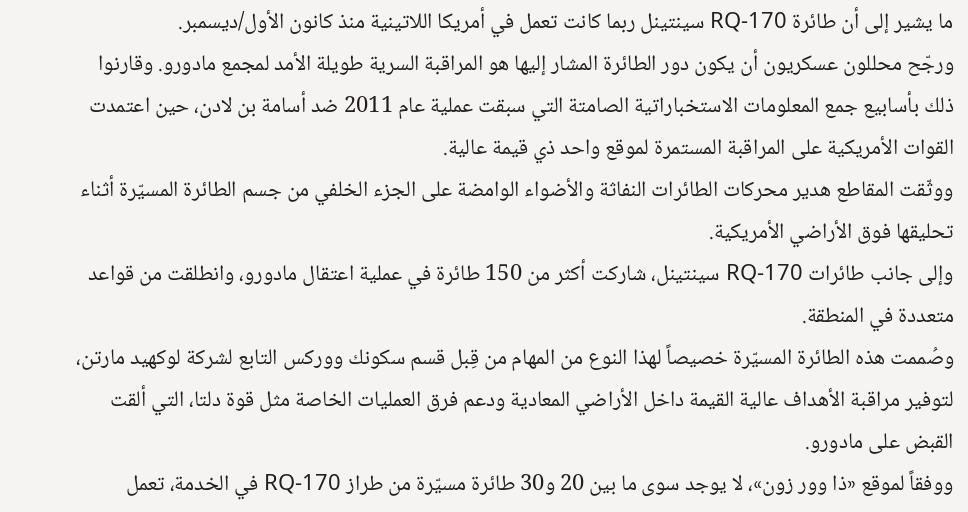ما يشير إلى أن طائرة RQ-170 سينتينل ربما كانت تعمل في أمريكا اللاتينية منذ كانون الأول/ديسمبر.
ورجّح محللون عسكريون أن يكون دور الطائرة المشار إليها هو المراقبة السرية طويلة الأمد لمجمع مادورو. وقارنوا ذلك بأسابيع جمع المعلومات الاستخباراتية الصامتة التي سبقت عملية عام 2011 ضد أسامة بن لادن، حين اعتمدت القوات الأمريكية على المراقبة المستمرة لموقع واحد ذي قيمة عالية.
ووثّقت المقاطع هدير محركات الطائرات النفاثة والأضواء الوامضة على الجزء الخلفي من جسم الطائرة المسيّرة أثناء تحليقها فوق الأراضي الأمريكية.
وإلى جانب طائرات RQ-170 سينتينل، شاركت أكثر من 150 طائرة في عملية اعتقال مادورو، وانطلقت من قواعد متعددة في المنطقة.
وصُممت هذه الطائرة المسيّرة خصيصاً لهذا النوع من المهام من قِبل قسم سكونك ووركس التابع لشركة لوكهيد مارتن، لتوفير مراقبة الأهداف عالية القيمة داخل الأراضي المعادية ودعم فرق العمليات الخاصة مثل قوة دلتا، التي ألقت القبض على مادورو.
ووفقاً لموقع «ذا وور زون»، لا يوجد سوى ما بين 20 و30 طائرة مسيّرة من طراز RQ-170 في الخدمة، تعمل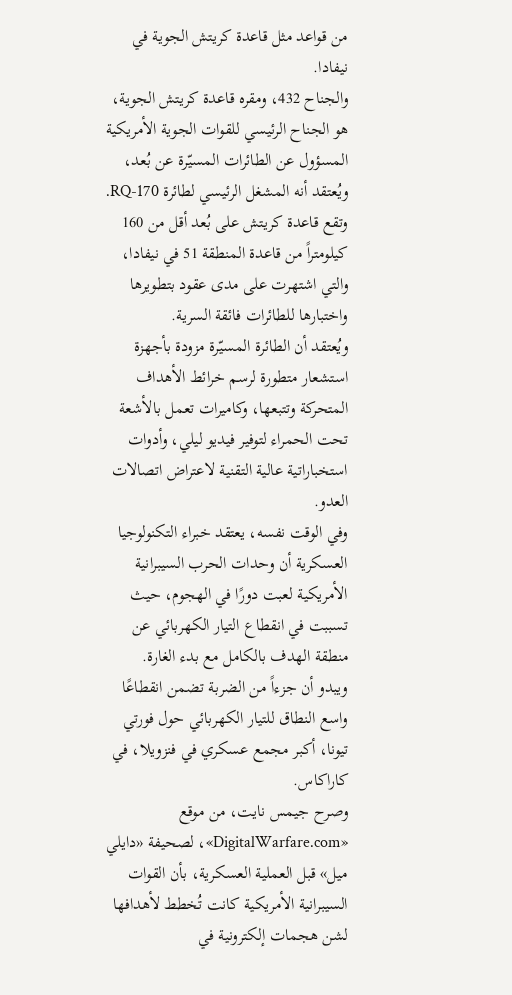من قواعد مثل قاعدة كريتش الجوية في نيفادا.
والجناح 432، ومقره قاعدة كريتش الجوية، هو الجناح الرئيسي للقوات الجوية الأمريكية المسؤول عن الطائرات المسيّرة عن بُعد، ويُعتقد أنه المشغل الرئيسي لطائرة RQ-170.
وتقع قاعدة كريتش على بُعد أقل من 160 كيلومتراً من قاعدة المنطقة 51 في نيفادا، والتي اشتهرت على مدى عقود بتطويرها واختبارها للطائرات فائقة السرية.
ويُعتقد أن الطائرة المسيّرة مزودة بأجهزة استشعار متطورة لرسم خرائط الأهداف المتحركة وتتبعها، وكاميرات تعمل بالأشعة تحت الحمراء لتوفير فيديو ليلي، وأدوات استخباراتية عالية التقنية لاعتراض اتصالات العدو.
وفي الوقت نفسه، يعتقد خبراء التكنولوجيا العسكرية أن وحدات الحرب السيبرانية الأمريكية لعبت دورًا في الهجوم، حيث تسببت في انقطاع التيار الكهربائي عن منطقة الهدف بالكامل مع بدء الغارة.
ويبدو أن جزءاً من الضربة تضمن انقطاعًا واسع النطاق للتيار الكهربائي حول فورتي تيونا، أكبر مجمع عسكري في فنزويلا، في كاراكاس.
وصرح جيمس نايت، من موقع «DigitalWarfare.com»، لصحيفة «دايلي ميل» قبل العملية العسكرية، بأن القوات السيبرانية الأمريكية كانت تُخطط لأهدافها لشن هجمات إلكترونية في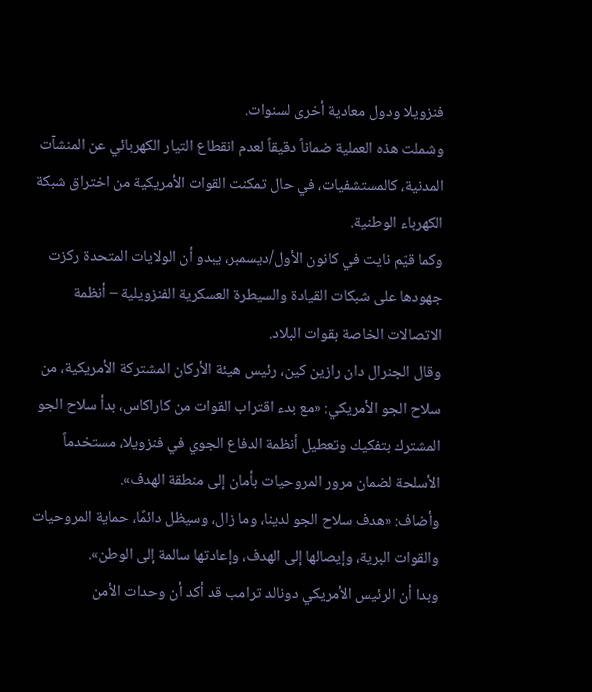فنزويلا ودول معادية أخرى لسنوات.
وشملت هذه العملية ضماناً دقيقاً لعدم انقطاع التيار الكهربائي عن المنشآت المدنية، كالمستشفيات، في حال تمكنت القوات الأمريكية من اختراق شبكة الكهرباء الوطنية.
وكما قيّم نايت في كانون الأول/ديسمبر، يبدو أن الولايات المتحدة ركزت جهودها على شبكات القيادة والسيطرة العسكرية الفنزويلية – أنظمة الاتصالات الخاصة بقوات البلاد.
وقال الجنرال دان رازين كين، رئيس هيئة الأركان المشتركة الأمريكية، من سلاح الجو الأمريكي: «مع بدء اقتراب القوات من كاراكاس، بدأ سلاح الجو المشترك بتفكيك وتعطيل أنظمة الدفاع الجوي في فنزويلا، مستخدماً الأسلحة لضمان مرور المروحيات بأمان إلى منطقة الهدف».
وأضاف: «هدف سلاح الجو لدينا، وما زال، وسيظل دائمًا، حماية المروحيات والقوات البرية، وإيصالها إلى الهدف، وإعادتها سالمة إلى الوطن».
وبدا أن الرئيس الأمريكي دونالد ترامب قد أكد أن وحدات الأمن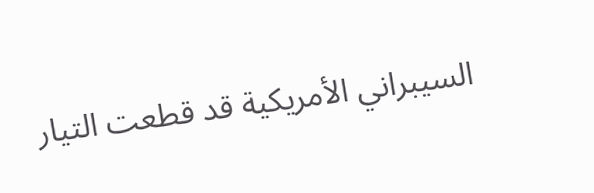السيبراني الأمريكية قد قطعت التيار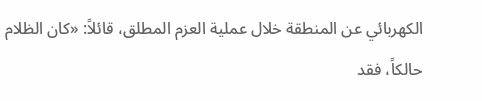الكهربائي عن المنطقة خلال عملية العزم المطلق، قائلاً: «كان الظلام حالكاً، فقد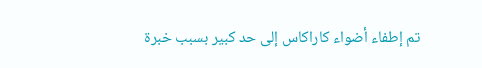تم إطفاء أضواء كاراكاس إلى حد كبير بسبب خبرة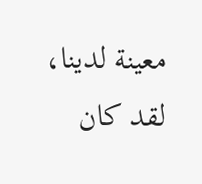معينة لدينا، لقد كان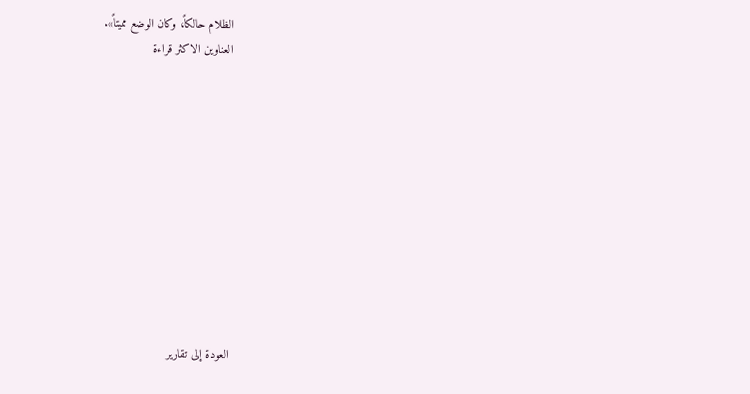الظلام حالكاً، وكان الوضع مميتاً».
العناوين الاكثر قراءة











العودة إلى تقارير